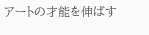アートの才能を伸ばす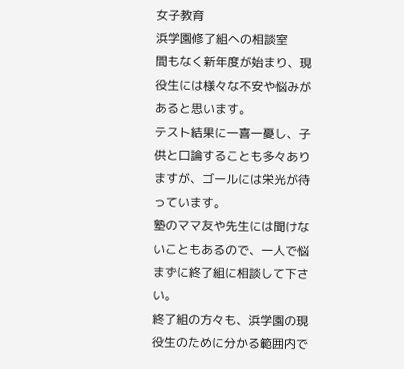女子教育
浜学園修了組への相談室
間もなく新年度が始まり、現役生には様々な不安や悩みがあると思います。
テスト結果に一喜一憂し、子供と口論することも多々ありますが、ゴールには栄光が待っています。
塾のママ友や先生には聞けないこともあるので、一人で悩まずに終了組に相談して下さい。
終了組の方々も、浜学園の現役生のために分かる範囲内で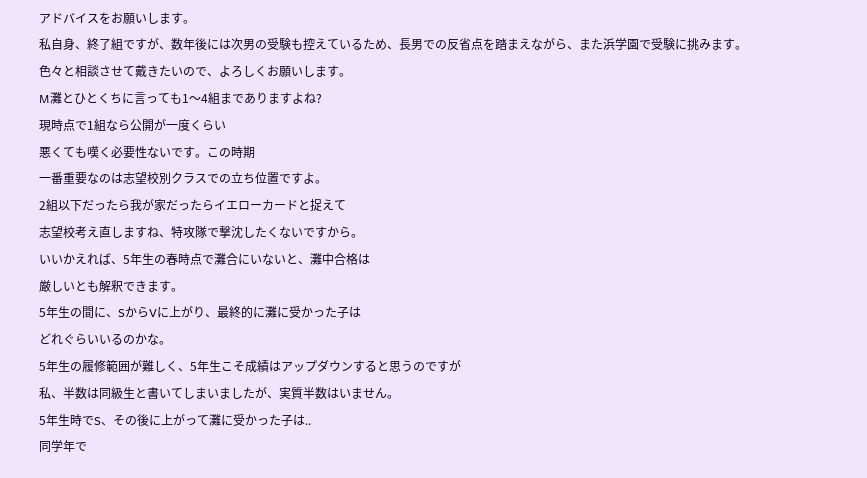アドバイスをお願いします。
私自身、終了組ですが、数年後には次男の受験も控えているため、長男での反省点を踏まえながら、また浜学園で受験に挑みます。
色々と相談させて戴きたいので、よろしくお願いします。
M灘とひとくちに言っても1〜4組までありますよね?
現時点で1組なら公開が一度くらい
悪くても嘆く必要性ないです。この時期
一番重要なのは志望校別クラスでの立ち位置ですよ。
2組以下だったら我が家だったらイエローカードと捉えて
志望校考え直しますね、特攻隊で撃沈したくないですから。
いいかえれば、5年生の春時点で灘合にいないと、灘中合格は
厳しいとも解釈できます。
5年生の間に、SからVに上がり、最終的に灘に受かった子は
どれぐらいいるのかな。
5年生の履修範囲が難しく、5年生こそ成績はアップダウンすると思うのですが
私、半数は同級生と書いてしまいましたが、実質半数はいません。
5年生時でS、その後に上がって灘に受かった子は..
同学年で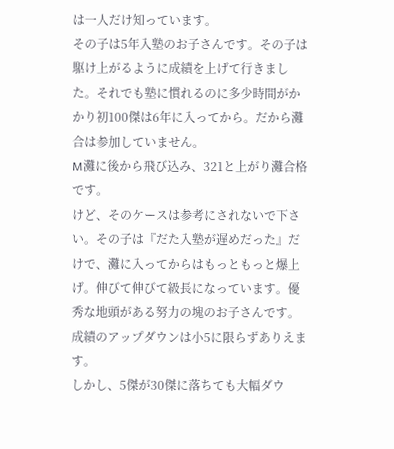は一人だけ知っています。
その子は5年入塾のお子さんです。その子は駆け上がるように成績を上げて行きました。それでも塾に慣れるのに多少時間がかかり初100傑は6年に入ってから。だから灘合は参加していません。
M灘に後から飛び込み、321と上がり灘合格です。
けど、そのケースは参考にされないで下さい。その子は『だた入塾が遅めだった』だけで、灘に入ってからはもっともっと爆上げ。伸びて伸びて級長になっています。優秀な地頭がある努力の塊のお子さんです。
成績のアップダウンは小5に限らずありえます。
しかし、5傑が30傑に落ちても大幅ダウ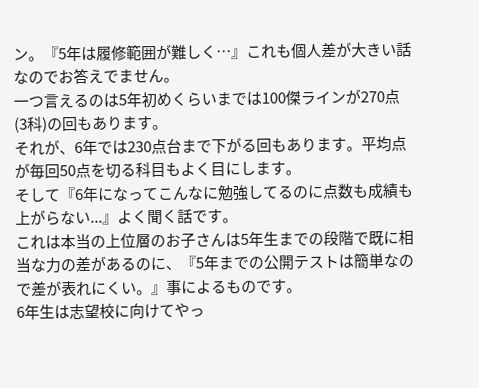ン。『5年は履修範囲が難しく…』これも個人差が大きい話なのでお答えでません。
一つ言えるのは5年初めくらいまでは100傑ラインが270点(3科)の回もあります。
それが、6年では230点台まで下がる回もあります。平均点が毎回50点を切る科目もよく目にします。
そして『6年になってこんなに勉強してるのに点数も成績も上がらない...』よく聞く話です。
これは本当の上位層のお子さんは5年生までの段階で既に相当な力の差があるのに、『5年までの公開テストは簡単なので差が表れにくい。』事によるものです。
6年生は志望校に向けてやっ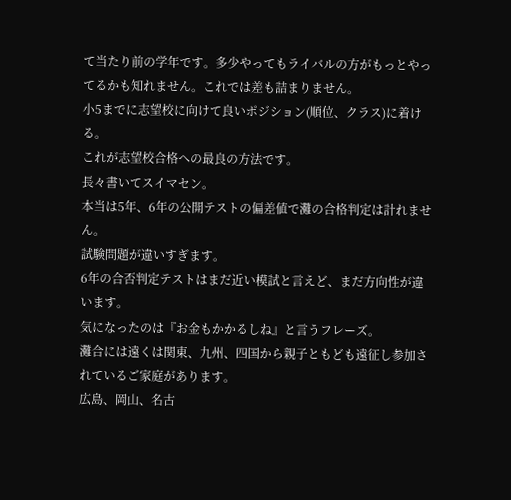て当たり前の学年です。多少やってもライバルの方がもっとやってるかも知れません。これでは差も詰まりません。
小5までに志望校に向けて良いポジション(順位、クラス)に着ける。
これが志望校合格への最良の方法です。
長々書いてスイマセン。
本当は5年、6年の公開テストの偏差値で灘の合格判定は計れません。
試験問題が違いすぎます。
6年の合否判定テストはまだ近い模試と言えど、まだ方向性が違います。
気になったのは『お金もかかるしね』と言うフレーズ。
灘合には遠くは関東、九州、四国から親子ともども遠征し参加されているご家庭があります。
広島、岡山、名古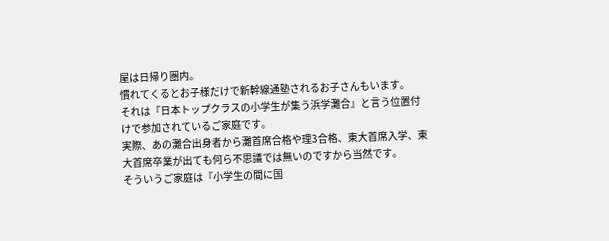屋は日帰り圏内。
慣れてくるとお子様だけで新幹線通塾されるお子さんもいます。
それは『日本トップクラスの小学生が集う浜学灘合』と言う位置付けで参加されているご家庭です。
実際、あの灘合出身者から灘首席合格や理3合格、東大首席入学、東大首席卒業が出ても何ら不思議では無いのですから当然です。
そういうご家庭は『小学生の間に国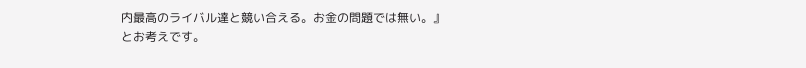内最高のライバル達と競い合える。お金の問題では無い。』
とお考えです。